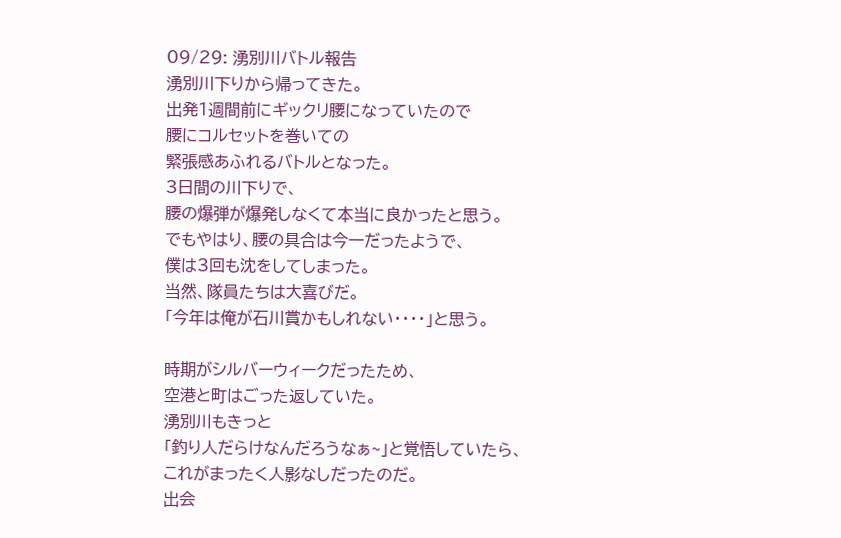09/29: 湧別川バトル報告
湧別川下りから帰ってきた。
出発1週間前にギックリ腰になっていたので
腰にコルセットを巻いての
緊張感あふれるバトルとなった。
3日間の川下りで、
腰の爆弾が爆発しなくて本当に良かったと思う。
でもやはり、腰の具合は今一だったようで、
僕は3回も沈をしてしまった。
当然、隊員たちは大喜びだ。
「今年は俺が石川賞かもしれない・・・・」と思う。

時期がシルバーウィークだったため、
空港と町はごった返していた。
湧別川もきっと
「釣り人だらけなんだろうなぁ~」と覚悟していたら、
これがまったく人影なしだったのだ。
出会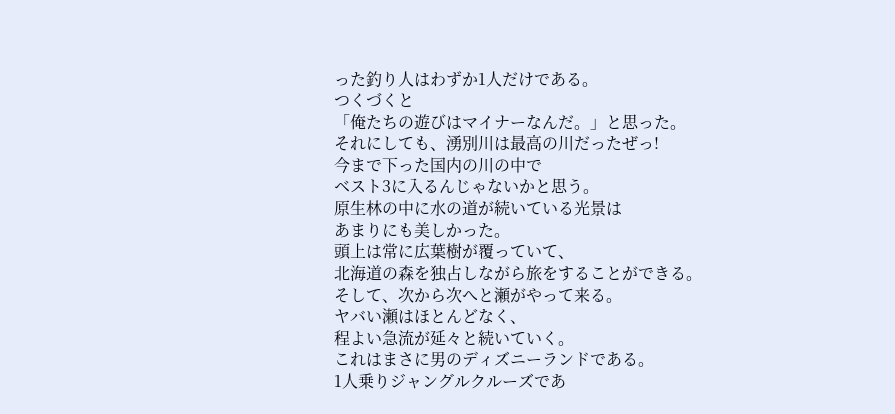った釣り人はわずか1人だけである。
つくづくと
「俺たちの遊びはマイナーなんだ。」と思った。
それにしても、湧別川は最高の川だったぜっ!
今まで下った国内の川の中で
ベスト3に入るんじゃないかと思う。
原生林の中に水の道が続いている光景は
あまりにも美しかった。
頭上は常に広葉樹が覆っていて、
北海道の森を独占しながら旅をすることができる。
そして、次から次へと瀬がやって来る。
ヤバい瀬はほとんどなく、
程よい急流が延々と続いていく。
これはまさに男のディズニーランドである。
1人乗りジャングルクルーズであ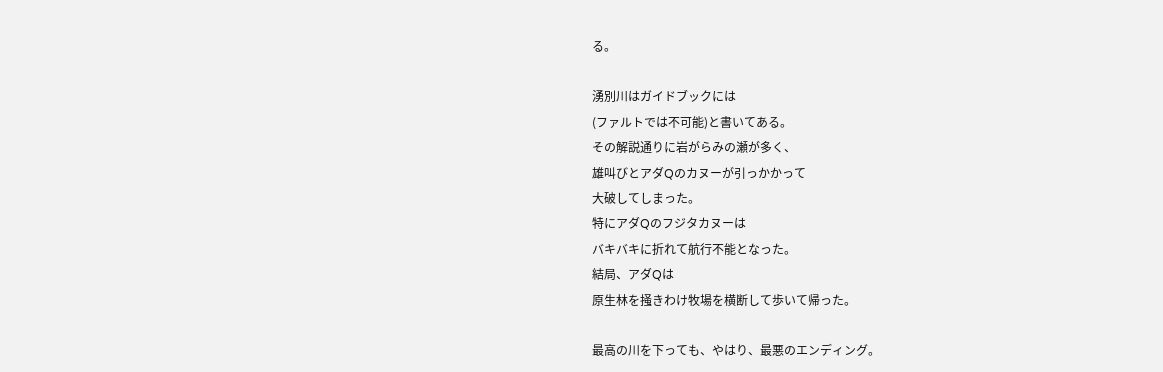る。

湧別川はガイドブックには
(ファルトでは不可能)と書いてある。
その解説通りに岩がらみの瀬が多く、
雄叫びとアダQのカヌーが引っかかって
大破してしまった。
特にアダQのフジタカヌーは
バキバキに折れて航行不能となった。
結局、アダQは
原生林を掻きわけ牧場を横断して歩いて帰った。

最高の川を下っても、やはり、最悪のエンディング。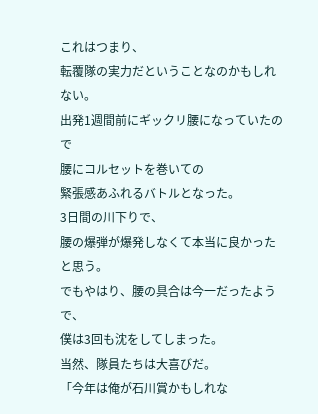これはつまり、
転覆隊の実力だということなのかもしれない。
出発1週間前にギックリ腰になっていたので
腰にコルセットを巻いての
緊張感あふれるバトルとなった。
3日間の川下りで、
腰の爆弾が爆発しなくて本当に良かったと思う。
でもやはり、腰の具合は今一だったようで、
僕は3回も沈をしてしまった。
当然、隊員たちは大喜びだ。
「今年は俺が石川賞かもしれな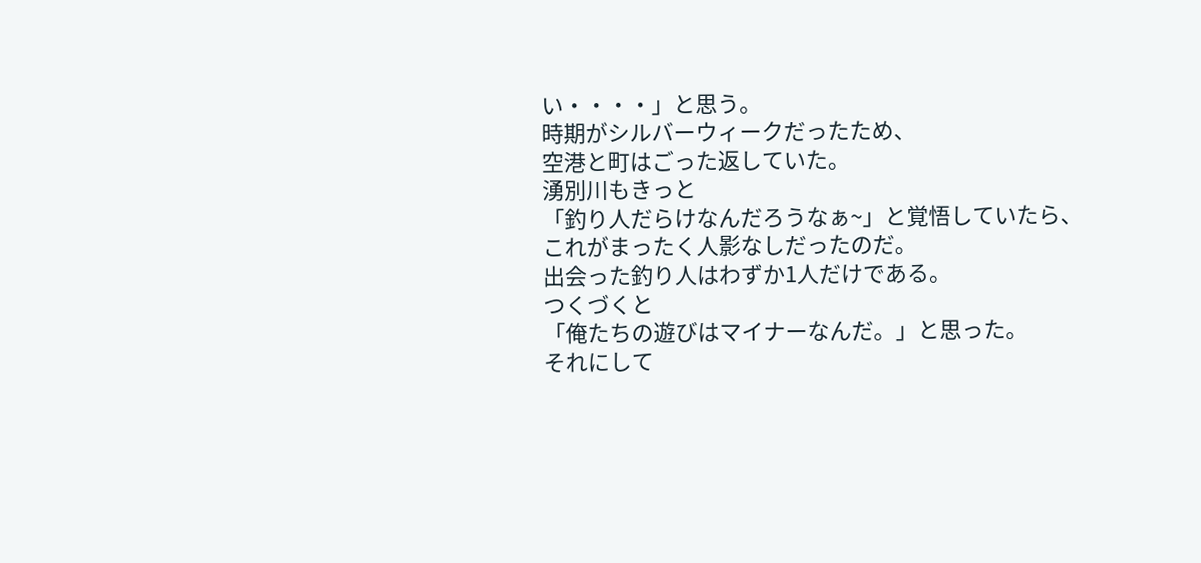い・・・・」と思う。
時期がシルバーウィークだったため、
空港と町はごった返していた。
湧別川もきっと
「釣り人だらけなんだろうなぁ~」と覚悟していたら、
これがまったく人影なしだったのだ。
出会った釣り人はわずか1人だけである。
つくづくと
「俺たちの遊びはマイナーなんだ。」と思った。
それにして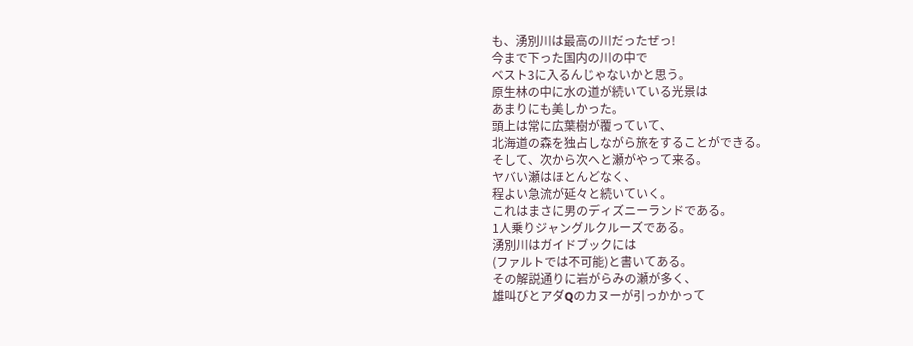も、湧別川は最高の川だったぜっ!
今まで下った国内の川の中で
ベスト3に入るんじゃないかと思う。
原生林の中に水の道が続いている光景は
あまりにも美しかった。
頭上は常に広葉樹が覆っていて、
北海道の森を独占しながら旅をすることができる。
そして、次から次へと瀬がやって来る。
ヤバい瀬はほとんどなく、
程よい急流が延々と続いていく。
これはまさに男のディズニーランドである。
1人乗りジャングルクルーズである。
湧別川はガイドブックには
(ファルトでは不可能)と書いてある。
その解説通りに岩がらみの瀬が多く、
雄叫びとアダQのカヌーが引っかかって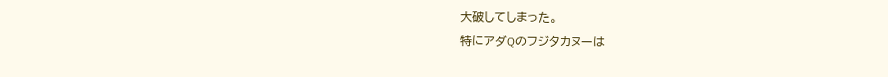大破してしまった。
特にアダQのフジタカヌーは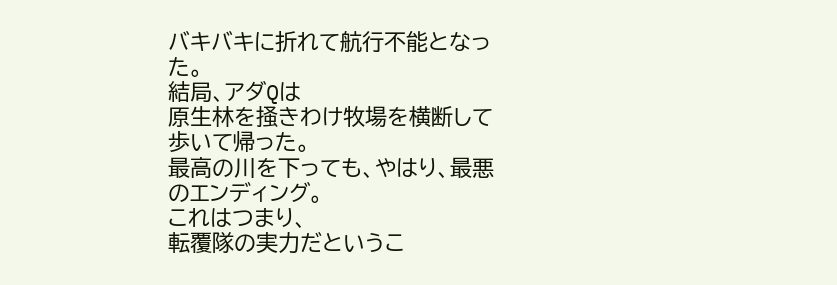バキバキに折れて航行不能となった。
結局、アダQは
原生林を掻きわけ牧場を横断して歩いて帰った。
最高の川を下っても、やはり、最悪のエンディング。
これはつまり、
転覆隊の実力だというこ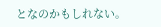となのかもしれない。